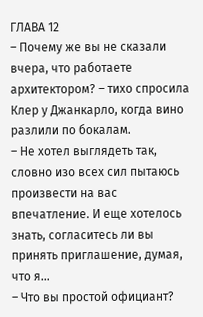ГЛАВА 12
– Почему же вы не сказали вчера, что работаете архитектором? – тихо спросила Клер у Джанкарло, когда вино разлили по бокалам.
– Не хотел выглядеть так, словно изо всех сил пытаюсь произвести на вас впечатление. И еще хотелось знать, согласитесь ли вы принять приглашение, думая, что я…
– Что вы простой официант?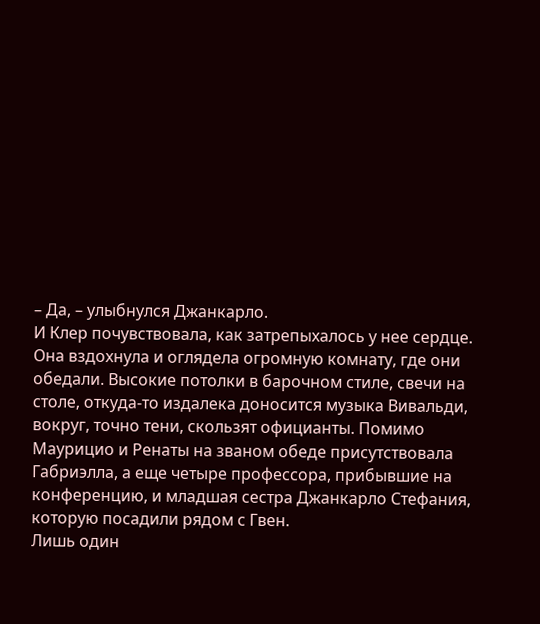– Да, – улыбнулся Джанкарло.
И Клер почувствовала, как затрепыхалось у нее сердце.
Она вздохнула и оглядела огромную комнату, где они обедали. Высокие потолки в барочном стиле, свечи на столе, откуда-то издалека доносится музыка Вивальди, вокруг, точно тени, скользят официанты. Помимо Маурицио и Ренаты на званом обеде присутствовала Габриэлла, а еще четыре профессора, прибывшие на конференцию, и младшая сестра Джанкарло Стефания, которую посадили рядом с Гвен.
Лишь один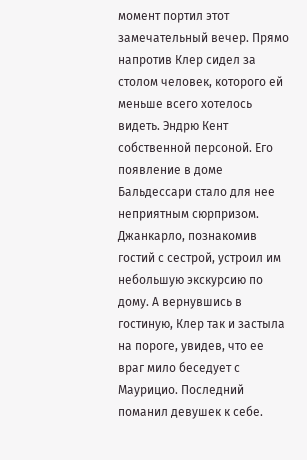момент портил этот замечательный вечер. Прямо напротив Клер сидел за столом человек, которого ей меньше всего хотелось видеть. Эндрю Кент собственной персоной. Его появление в доме Бальдессари стало для нее неприятным сюрпризом. Джанкарло, познакомив гостий с сестрой, устроил им небольшую экскурсию по дому. А вернувшись в гостиную, Клер так и застыла на пороге, увидев, что ее враг мило беседует с Маурицио. Последний поманил девушек к себе.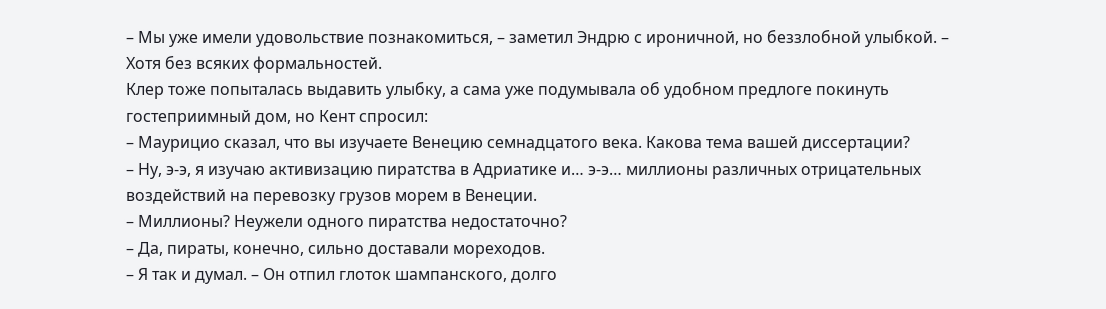– Мы уже имели удовольствие познакомиться, – заметил Эндрю с ироничной, но беззлобной улыбкой. – Хотя без всяких формальностей.
Клер тоже попыталась выдавить улыбку, а сама уже подумывала об удобном предлоге покинуть гостеприимный дом, но Кент спросил:
– Маурицио сказал, что вы изучаете Венецию семнадцатого века. Какова тема вашей диссертации?
– Ну, э-э, я изучаю активизацию пиратства в Адриатике и… э-э… миллионы различных отрицательных воздействий на перевозку грузов морем в Венеции.
– Миллионы? Неужели одного пиратства недостаточно?
– Да, пираты, конечно, сильно доставали мореходов.
– Я так и думал. – Он отпил глоток шампанского, долго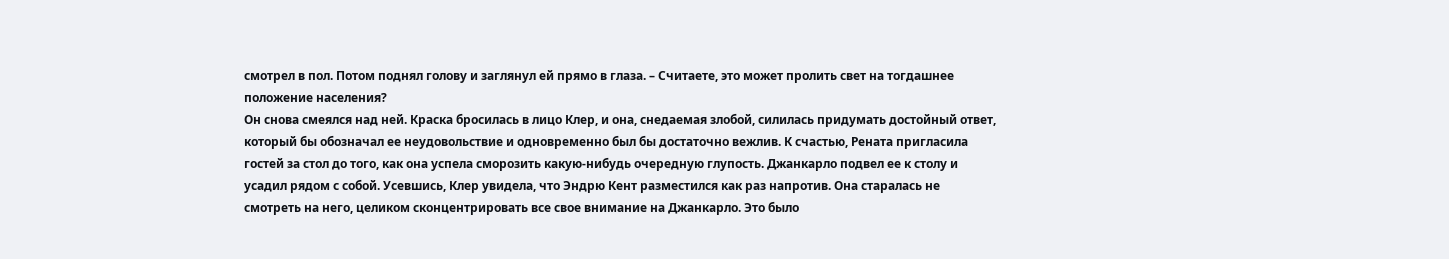смотрел в пол. Потом поднял голову и заглянул ей прямо в глаза. – Считаете, это может пролить свет на тогдашнее положение населения?
Он снова смеялся над ней. Краска бросилась в лицо Клер, и она, снедаемая злобой, силилась придумать достойный ответ, который бы обозначал ее неудовольствие и одновременно был бы достаточно вежлив. К счастью, Рената пригласила гостей за стол до того, как она успела сморозить какую-нибудь очередную глупость. Джанкарло подвел ее к столу и усадил рядом с собой. Усевшись, Клер увидела, что Эндрю Кент разместился как раз напротив. Она старалась не смотреть на него, целиком сконцентрировать все свое внимание на Джанкарло. Это было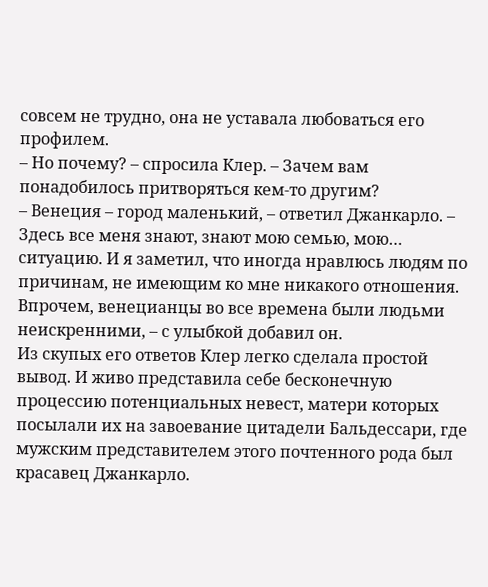совсем не трудно, она не уставала любоваться его профилем.
– Но почему? – спросила Клер. – Зачем вам понадобилось притворяться кем-то другим?
– Венеция – город маленький, – ответил Джанкарло. – Здесь все меня знают, знают мою семью, мою… ситуацию. И я заметил, что иногда нравлюсь людям по причинам, не имеющим ко мне никакого отношения. Впрочем, венецианцы во все времена были людьми неискренними, – с улыбкой добавил он.
Из скупых его ответов Клер легко сделала простой вывод. И живо представила себе бесконечную процессию потенциальных невест, матери которых посылали их на завоевание цитадели Бальдессари, где мужским представителем этого почтенного рода был красавец Джанкарло.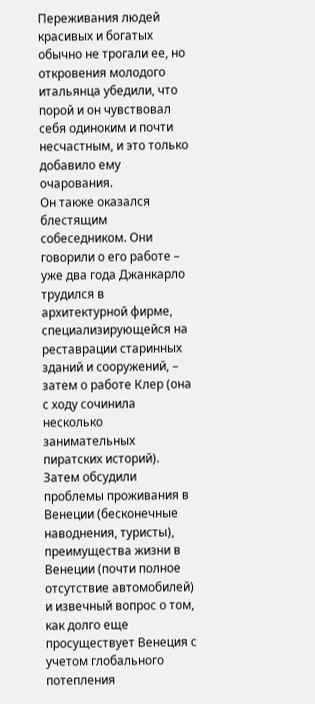Переживания людей красивых и богатых обычно не трогали ее, но откровения молодого итальянца убедили, что порой и он чувствовал себя одиноким и почти несчастным, и это только добавило ему очарования.
Он также оказался блестящим собеседником. Они говорили о его работе – уже два года Джанкарло трудился в архитектурной фирме, специализирующейся на реставрации старинных зданий и сооружений, – затем о работе Клер (она с ходу сочинила несколько занимательных пиратских историй). Затем обсудили проблемы проживания в Венеции (бесконечные наводнения, туристы), преимущества жизни в Венеции (почти полное отсутствие автомобилей) и извечный вопрос о том, как долго еще просуществует Венеция с учетом глобального потепления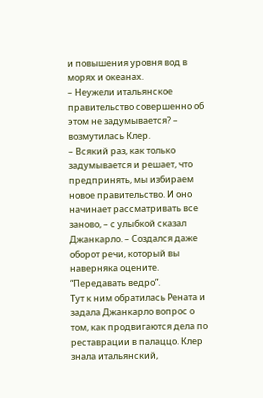и повышения уровня вод в морях и океанах.
– Неужели итальянское правительство совершенно об этом не задумывается? – возмутилась Клер.
– Всякий раз, как только задумывается и решает, что предпринять, мы избираем новое правительство. И оно начинает рассматривать все заново, – с улыбкой сказал Джанкарло. – Создался даже оборот речи, который вы наверняка оцените. “Передавать ведро”.
Тут к ним обратилась Рената и задала Джанкарло вопрос о том, как продвигаются дела по реставрации в палаццо. Клер знала итальянский,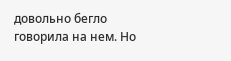довольно бегло говорила на нем. Но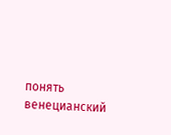понять венецианский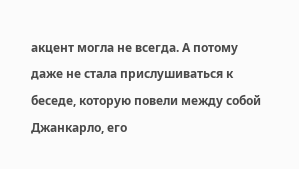акцент могла не всегда. А потому даже не стала прислушиваться к беседе, которую повели между собой Джанкарло, его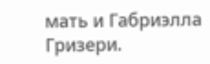мать и Габриэлла Гризери.